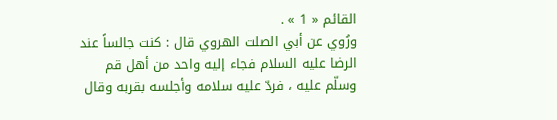القائم « 1 » .
ورُوي عن أبي الصلت الهروي قال : كنت جالساً عند الرضا عليه السلام فجاء إليه واحد من أهل قم وسلّم عليه ، فردّ عليه سلامه وأجلسه بقربه وقال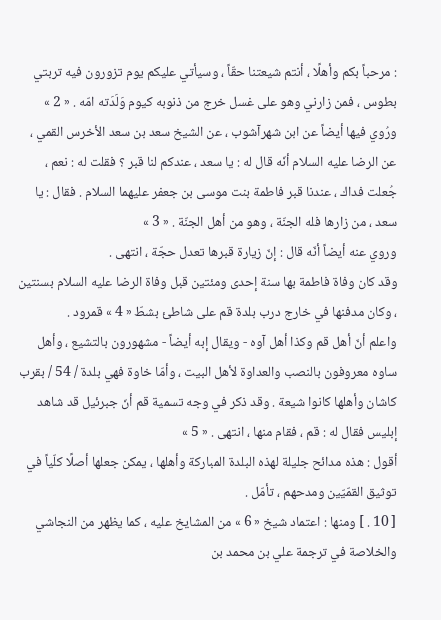: مرحباً بكم وأهلًا ، أنتم شيعتنا حقّاً ، وسيأتي عليكم يوم تزورون فيه تربتي بطوس ، فمن زارني وهو على غسل خرج من ذنوبه كيوم وَلَدَته امّه . « 2 »
ورُوي فيها أيضاً عن ابن شهرآشوب ، عن الشيخ سعد بن سعد الأخرس القمي ، عن الرضا عليه السلام أنّه قال له : يا سعد ، عندكم لنا قبر ؟ فقلت له : نعم ، جُعلت فداك ، عندنا قبر فاطمة بنت موسى بن جعفر عليهما السلام . فقال : يا سعد ، من زارها فله الجنّة ، وهو من أهل الجنّة . « 3 »
وروي عنه أيضاً أنّه قال : إنّ زيارة قبرها تعدل حجّة ، انتهى .
وقد كان وفاة فاطمة بها سنة إحدى ومئتين قبل وفاة الرضا عليه السلام بسنتين ، وكان مدفنها في خارج درب بلدة قم على شاطئ بشطّ « 4 » قمرود .
واعلم أنّ أهل قم وكذا أهل آوه - ويقال إبه أيضاً - مشهورون بالتشيع ، وأهل ساوه معروفون بالنصب والعداوة لأهل البيت ، وأمّا خاوة فهي بلدة / 54 / بقرب كاشان وأهلها كانوا شيعة . وقد ذكر في وجه تسمية قم أنّ جبرئيل قد شاهد إبليس فقال له : قم ، فقام منها ، انتهى . « 5 »
أقول : هذه مدائح جليلة لهذه البلدة المباركة وأهلها ، يمكن جعلها أصلًا كلّياً في توثيق القمّيّين ومدحهم ، تأمّل .
[ 10 . ] ومنها : اعتماد شيخ « 6 » من المشايخ عليه ، كما يظهر من النجاشي والخلاصة في ترجمة علي بن محمد بن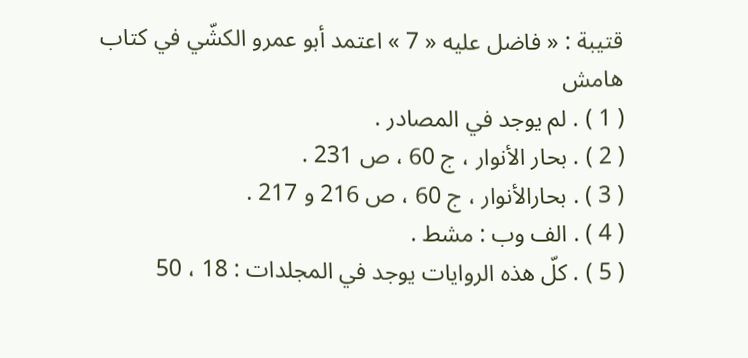قتيبة : « فاضل عليه « 7 » اعتمد أبو عمرو الكشّي في كتاب
هامش
( 1 ) . لم يوجد في المصادر .
( 2 ) . بحار الأنوار ، ج 60 ، ص 231 .
( 3 ) . بحارالأنوار ، ج 60 ، ص 216 و 217 .
( 4 ) . الف وب : مشط .
( 5 ) . كلّ هذه الروايات يوجد في المجلدات : 18 ، 50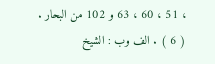، 51 ، 60 ، 63 و 102 من البحار .
( 6 ) . الف وب : الشيخ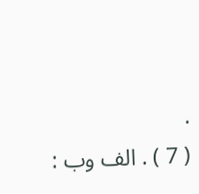.
( 7 ) . الف وب :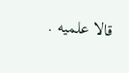قالا علميه .